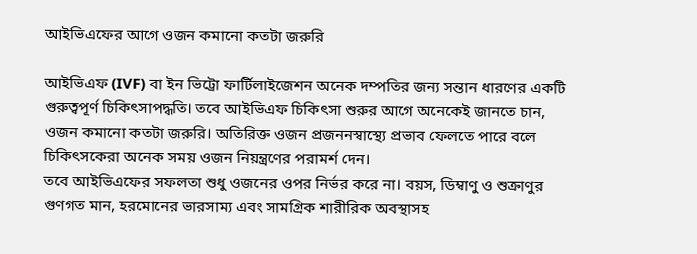আইভিএফের আগে ওজন কমানো কতটা জরুরি

আইভিএফ (IVF) বা ইন ভিট্রো ফার্টিলাইজেশন অনেক দম্পতির জন্য সন্তান ধারণের একটি গুরুত্বপূর্ণ চিকিৎসাপদ্ধতি। তবে আইভিএফ চিকিৎসা শুরুর আগে অনেকেই জানতে চান, ওজন কমানো কতটা জরুরি। অতিরিক্ত ওজন প্রজননস্বাস্থ্যে প্রভাব ফেলতে পারে বলে চিকিৎসকেরা অনেক সময় ওজন নিয়ন্ত্রণের পরামর্শ দেন।
তবে আইভিএফের সফলতা শুধু ওজনের ওপর নির্ভর করে না। বয়স, ডিম্বাণু ও শুক্রাণুর গুণগত মান, হরমোনের ভারসাম্য এবং সামগ্রিক শারীরিক অবস্থাসহ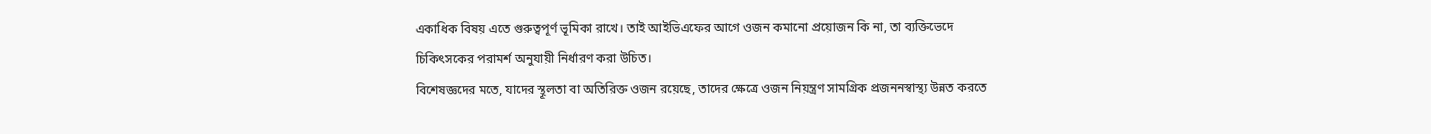একাধিক বিষয় এতে গুরুত্বপূর্ণ ভূমিকা রাখে। তাই আইভিএফের আগে ওজন কমানো প্রয়োজন কি না, তা ব্যক্তিভেদে চিকিৎসকের পরামর্শ অনুযায়ী নির্ধারণ করা উচিত।
বিশেষজ্ঞদের মতে, যাদের স্থূলতা বা অতিরিক্ত ওজন রয়েছে, তাদের ক্ষেত্রে ওজন নিয়ন্ত্রণ সামগ্রিক প্রজননস্বাস্থ্য উন্নত করতে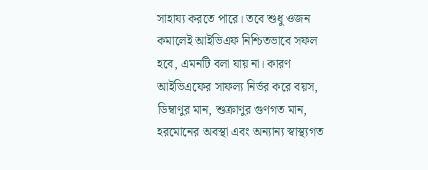সাহায্য করতে পারে। তবে শুধু ওজন কমালেই আইভিএফ নিশ্চিতভাবে সফল হবে, এমনটি বলা যায় না। কারণ আইভিএফের সাফল্য নির্ভর করে বয়স, ডিম্বাণুর মান, শুক্রাণুর গুণগত মান, হরমোনের অবস্থা এবং অন্যান্য স্বাস্থ্যগত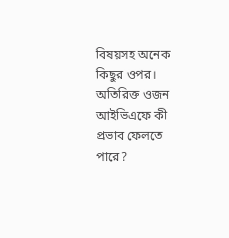বিষয়সহ অনেক কিছুর ওপর।
অতিরিক্ত ওজন আইভিএফে কী প্রভাব ফেলতে পারে?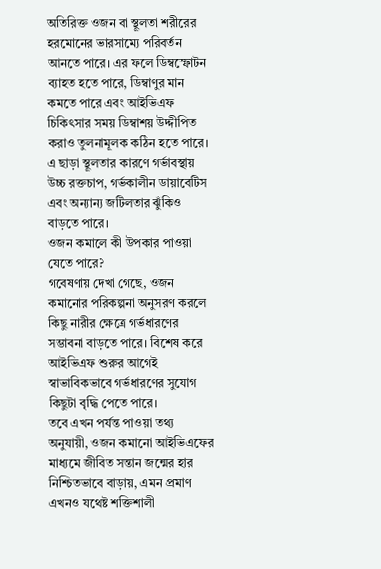অতিরিক্ত ওজন বা স্থূলতা শরীরের হরমোনের ভারসাম্যে পরিবর্তন আনতে পারে। এর ফলে ডিম্বস্ফোটন ব্যাহত হতে পারে, ডিম্বাণুর মান কমতে পারে এবং আইভিএফ চিকিৎসার সময় ডিম্বাশয় উদ্দীপিত করাও তুলনামূলক কঠিন হতে পারে।
এ ছাড়া স্থূলতার কারণে গর্ভাবস্থায় উচ্চ রক্তচাপ, গর্ভকালীন ডায়াবেটিস এবং অন্যান্য জটিলতার ঝুঁকিও বাড়তে পারে।
ওজন কমালে কী উপকার পাওয়া যেতে পারে?
গবেষণায় দেখা গেছে, ওজন কমানোর পরিকল্পনা অনুসরণ করলে কিছু নারীর ক্ষেত্রে গর্ভধারণের সম্ভাবনা বাড়তে পারে। বিশেষ করে আইভিএফ শুরুর আগেই স্বাভাবিকভাবে গর্ভধারণের সুযোগ কিছুটা বৃদ্ধি পেতে পারে।
তবে এখন পর্যন্ত পাওয়া তথ্য অনুযায়ী, ওজন কমানো আইভিএফের মাধ্যমে জীবিত সন্তান জন্মের হার নিশ্চিতভাবে বাড়ায়, এমন প্রমাণ এখনও যথেষ্ট শক্তিশালী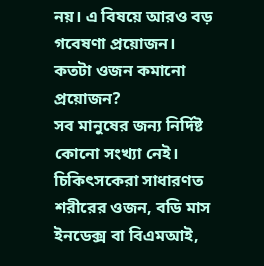নয়। এ বিষয়ে আরও বড় গবেষণা প্রয়োজন।
কতটা ওজন কমানো প্রয়োজন?
সব মানুষের জন্য নির্দিষ্ট কোনো সংখ্যা নেই।
চিকিৎসকেরা সাধারণত শরীরের ওজন, বডি মাস ইনডেক্স বা বিএমআই,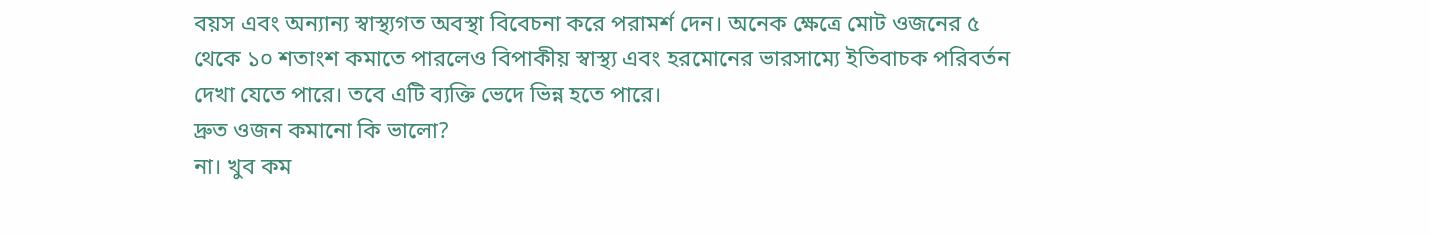বয়স এবং অন্যান্য স্বাস্থ্যগত অবস্থা বিবেচনা করে পরামর্শ দেন। অনেক ক্ষেত্রে মোট ওজনের ৫ থেকে ১০ শতাংশ কমাতে পারলেও বিপাকীয় স্বাস্থ্য এবং হরমোনের ভারসাম্যে ইতিবাচক পরিবর্তন দেখা যেতে পারে। তবে এটি ব্যক্তি ভেদে ভিন্ন হতে পারে।
দ্রুত ওজন কমানো কি ভালো?
না। খুব কম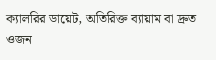ক্যালরির ডায়েট, অতিরিক্ত ব্যায়াম বা দ্রুত ওজন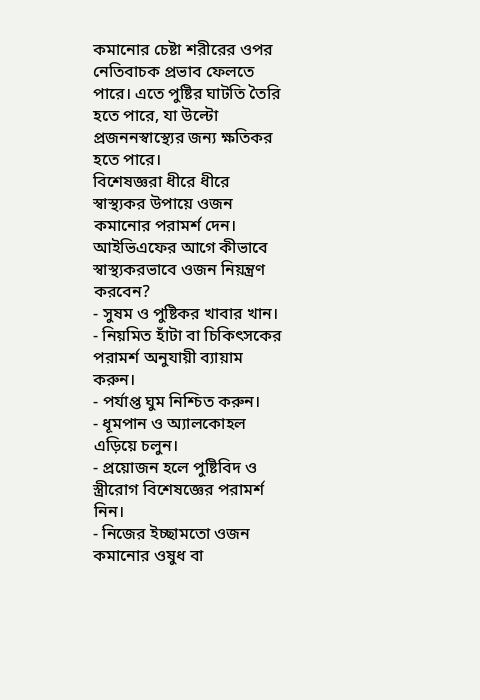কমানোর চেষ্টা শরীরের ওপর নেতিবাচক প্রভাব ফেলতে পারে। এতে পুষ্টির ঘাটতি তৈরি হতে পারে, যা উল্টো প্রজননস্বাস্থ্যের জন্য ক্ষতিকর হতে পারে।
বিশেষজ্ঞরা ধীরে ধীরে স্বাস্থ্যকর উপায়ে ওজন কমানোর পরামর্শ দেন।
আইভিএফের আগে কীভাবে স্বাস্থ্যকরভাবে ওজন নিয়ন্ত্রণ করবেন?
- সুষম ও পুষ্টিকর খাবার খান।
- নিয়মিত হাঁটা বা চিকিৎসকের পরামর্শ অনুযায়ী ব্যায়াম করুন।
- পর্যাপ্ত ঘুম নিশ্চিত করুন।
- ধূমপান ও অ্যালকোহল এড়িয়ে চলুন।
- প্রয়োজন হলে পুষ্টিবিদ ও স্ত্রীরোগ বিশেষজ্ঞের পরামর্শ নিন।
- নিজের ইচ্ছামতো ওজন কমানোর ওষুধ বা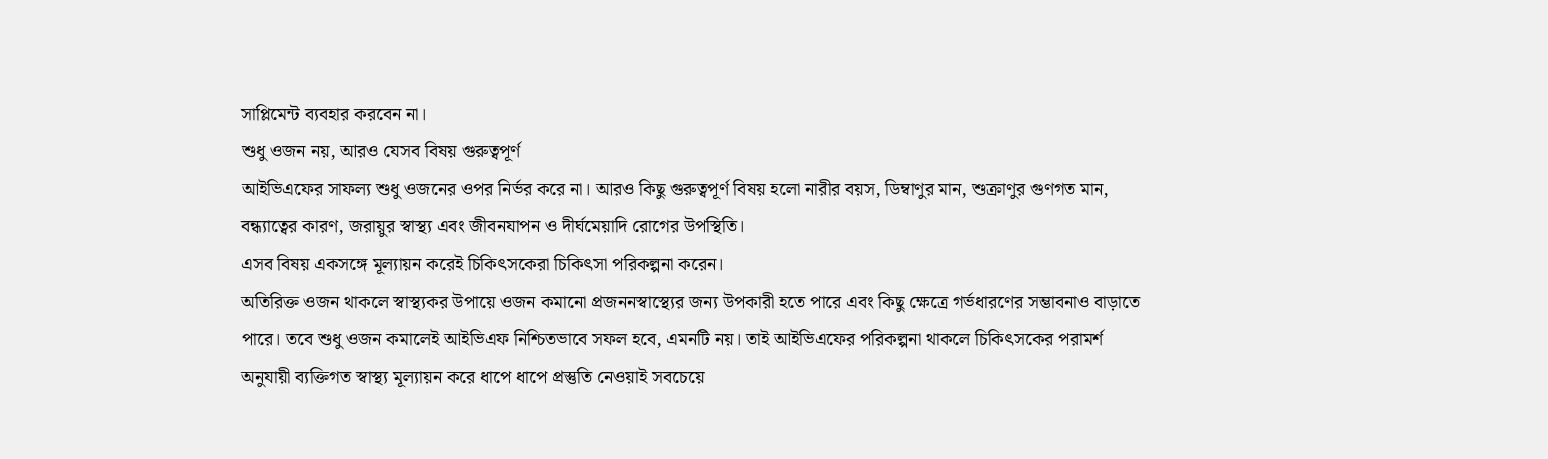সাপ্লিমেন্ট ব্যবহার করবেন না।
শুধু ওজন নয়, আরও যেসব বিষয় গুরুত্বপূর্ণ
আইভিএফের সাফল্য শুধু ওজনের ওপর নির্ভর করে না। আরও কিছু গুরুত্বপূর্ণ বিষয় হলো নারীর বয়স, ডিম্বাণুর মান, শুক্রাণুর গুণগত মান, বন্ধ্যাত্বের কারণ, জরায়ুর স্বাস্থ্য এবং জীবনযাপন ও দীর্ঘমেয়াদি রোগের উপস্থিতি।
এসব বিষয় একসঙ্গে মূল্যায়ন করেই চিকিৎসকেরা চিকিৎসা পরিকল্পনা করেন।
অতিরিক্ত ওজন থাকলে স্বাস্থ্যকর উপায়ে ওজন কমানো প্রজননস্বাস্থ্যের জন্য উপকারী হতে পারে এবং কিছু ক্ষেত্রে গর্ভধারণের সম্ভাবনাও বাড়াতে পারে। তবে শুধু ওজন কমালেই আইভিএফ নিশ্চিতভাবে সফল হবে, এমনটি নয়। তাই আইভিএফের পরিকল্পনা থাকলে চিকিৎসকের পরামর্শ অনুযায়ী ব্যক্তিগত স্বাস্থ্য মূল্যায়ন করে ধাপে ধাপে প্রস্তুতি নেওয়াই সবচেয়ে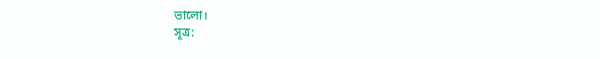ভালো।
সূত্র: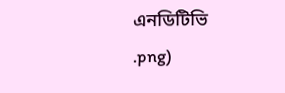এনডিটিভি
.png)